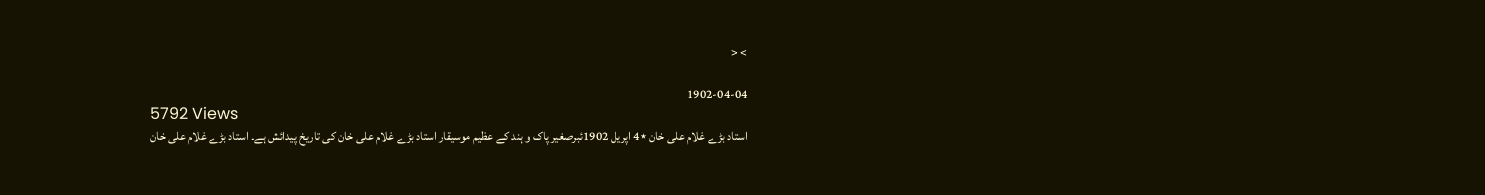> <

1902-04-04
5792 Views
استاد بڑے غلام علی خان ٭4 اپریل 1902ئبرصغیر پاک و ہند کے عظیم موسیقار استاد بڑے غلام علی خان کی تاریخ پیدائش ہے۔ استاد بڑے غلام علی خان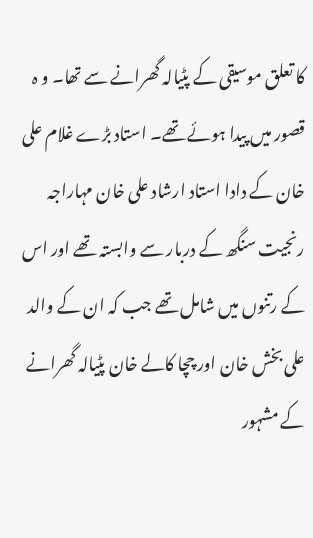کا تعلق موسیقی کے پٹیالہ گھرانے سے تھا۔ و ہ قصور میں پیدا ہوئے تھے۔ استاد بڑے غلام علی خان کے دادا استاد ارشاد علی خان مہاراجہ رنجیت سنگھ کے دربار سے وابستہ تھے اور اس کے رتنوں میں شامل تھے جب کہ ان کے والد علی بخش خان اور چچا کالے خان پٹیالہ گھرانے کے مشہور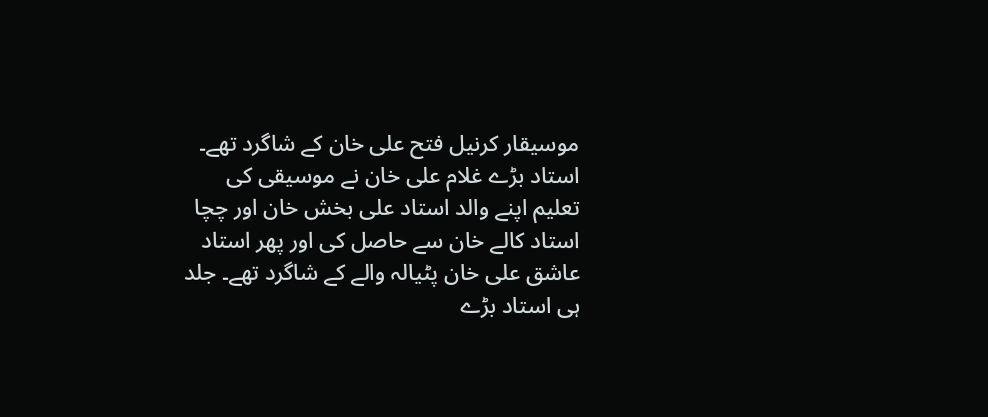موسیقار کرنیل فتح علی خان کے شاگرد تھے۔ استاد بڑے غلام علی خان نے موسیقی کی تعلیم اپنے والد استاد علی بخش خان اور چچا استاد کالے خان سے حاصل کی اور پھر استاد عاشق علی خان پٹیالہ والے کے شاگرد تھے۔ جلد ہی استاد بڑے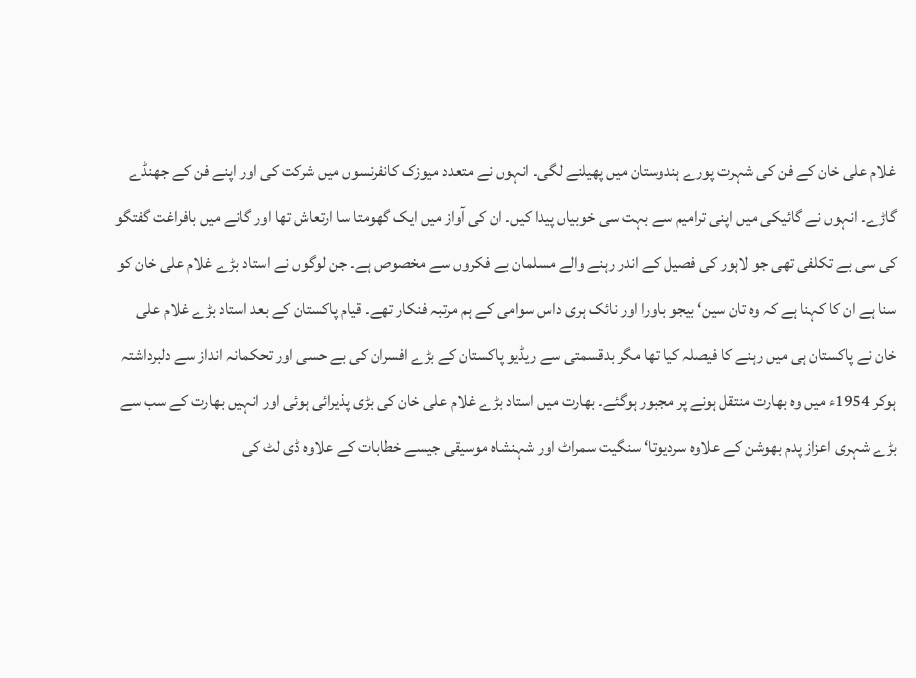غلام علی خان کے فن کی شہرت پورے ہندوستان میں پھیلنے لگی۔ انہوں نے متعدد میوزک کانفرنسوں میں شرکت کی اور اپنے فن کے جھنڈے گاڑے۔ انہوں نے گائیکی میں اپنی ترامیم سے بہت سی خوبیاں پیدا کیں۔ ان کی آواز میں ایک گھومتا سا ارتعاش تھا اور گانے میں بافراغت گفتگو کی سی بے تکلفی تھی جو لاہور کی فصیل کے اندر رہنے والے مسلمان بے فکروں سے مخصوص ہے۔ جن لوگوں نے استاد بڑے غلام علی خان کو سنا ہے ان کا کہنا ہے کہ وہ تان سین‘ بیجو باورا اور نائک ہری داس سوامی کے ہم مرتبہ فنکار تھے۔ قیام پاکستان کے بعد استاد بڑے غلام علی خان نے پاکستان ہی میں رہنے کا فیصلہ کیا تھا مگر بدقسمتی سے ریڈیو پاکستان کے بڑے افسران کی بے حسی اور تحکمانہ انداز سے دلبرداشتہ ہوکر 1954ء میں وہ بھارت منتقل ہونے پر مجبور ہوگئے۔ بھارت میں استاد بڑے غلام علی خان کی بڑی پذیرائی ہوئی اور انہیں بھارت کے سب سے بڑے شہری اعزاز پدم بھوشن کے علاوہ سردیوتا‘ سنگیت سمراٹ اور شہنشاہ موسیقی جیسے خطابات کے علاوہ ڈی لٹ کی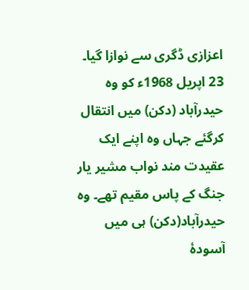اعزازی ڈگری سے نوازا گیا۔ 23 اپریل 1968ء کو وہ حیدرآباد (دکن) میں انتقال کرگئے جہاں وہ اپنے ایک عقیدت مند نواب مشیر یار جنگ کے پاس مقیم تھے۔ وہ حیدرآباد(دکن) ہی میں آسودۂ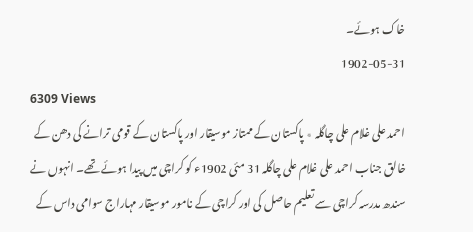خاک ہوئے۔
1902-05-31
6309 Views
احمد علی غلام علی چاگلہ ٭ پاکستان کے ممتاز موسیقار اور پاکستان کے قومی ترانے کی دھن کے خالق جناب احمد علی غلام علی چاگلہ 31 مئی 1902ء کو کراچی میں پیدا ہوئے تھے۔ انہوں نے سندھ مدرسہ کراچی سے تعلیم حاصل کی اور کراچی کے نامور موسیقار مہاراج سوامی داس کے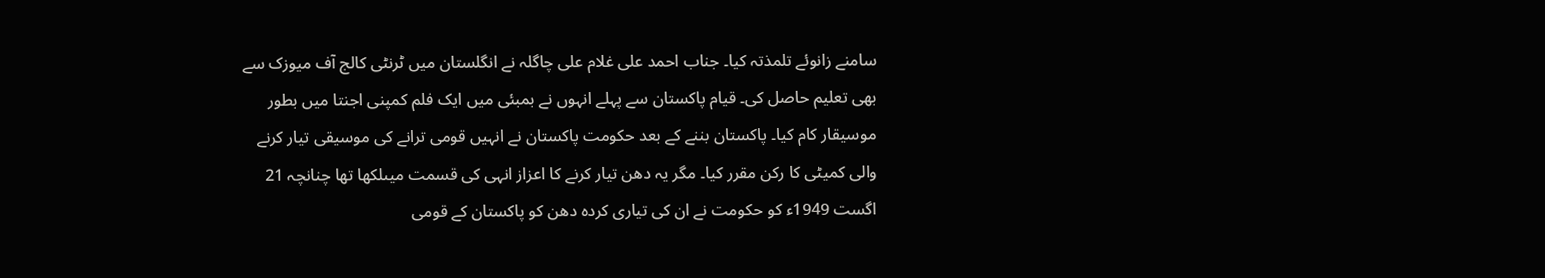سامنے زانوئے تلمذتہ کیا۔ جناب احمد علی غلام علی چاگلہ نے انگلستان میں ٹرنٹی کالج آف میوزک سے بھی تعلیم حاصل کی۔ قیام پاکستان سے پہلے انہوں نے بمبئی میں ایک فلم کمپنی اجنتا میں بطور موسیقار کام کیا۔ پاکستان بننے کے بعد حکومت پاکستان نے انہیں قومی ترانے کی موسیقی تیار کرنے والی کمیٹی کا رکن مقرر کیا۔ مگر یہ دھن تیار کرنے کا اعزاز انہی کی قسمت میںلکھا تھا چنانچہ 21 اگست 1949ء کو حکومت نے ان کی تیاری کردہ دھن کو پاکستان کے قومی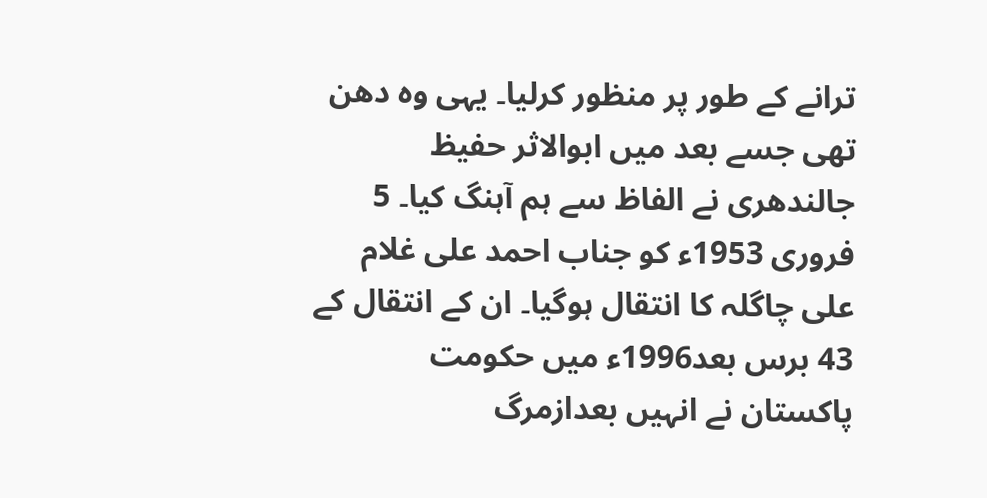ترانے کے طور پر منظور کرلیا۔ یہی وہ دھن تھی جسے بعد میں ابوالاثر حفیظ جالندھری نے الفاظ سے ہم آہنگ کیا۔ 5 فروری 1953ء کو جناب احمد علی غلام علی چاگلہ کا انتقال ہوگیا۔ ان کے انتقال کے 43 برس بعد1996ء میں حکومت پاکستان نے انہیں بعدازمرگ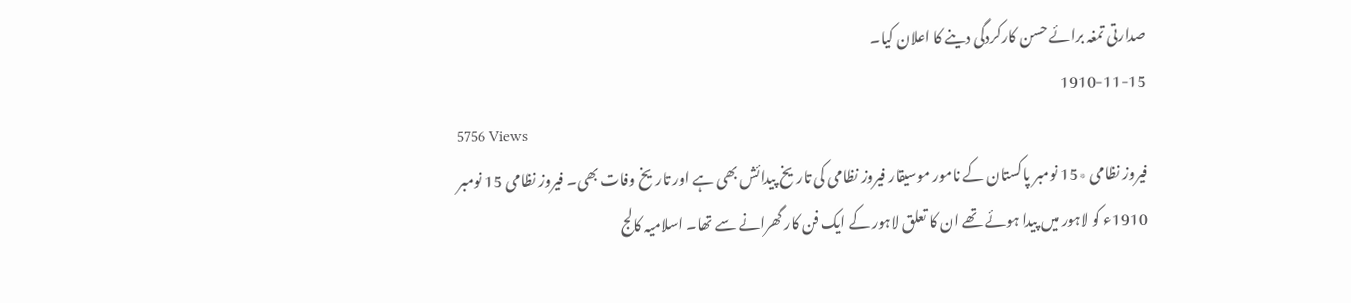صدارتی تمغہ برائے حسن کارکردگی دینے کا اعلان کیا۔
1910-11-15
5756 Views
فیروز نظامی ٭15 نومبر پاکستان کے نامور موسیقار فیروز نظامی کی تاریخ پیدائش بھی ہے اور تاریخ وفات بھی۔ فیروز نظامی 15 نومبر 1910ء کو لاہور میں پیدا ہوئے تھے ان کا تعلق لاہور کے ایک فن کار گھرانے سے تھا۔ اسلامیہ کالج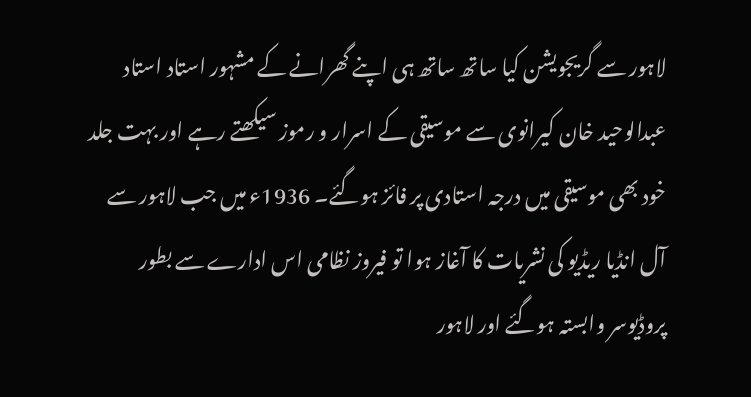لاہور سے گریجویشن کیا ساتھ ساتھ ہی اپنے گھرانے کے مشہور استاد استاد عبدالوحید خان کیرانوی سے موسیقی کے اسرار و رموز سیکھتے رہے اور بہت جلد خود بھی موسیقی میں درجہ استادی پر فائز ہوگئے۔ 1936ء میں جب لاہور سے آل انڈیا ریڈیو کی نشریات کا آغاز ہوا تو فیروز نظامی اس ادارے سے بطور پروڈیوسر وابستہ ہوگئے اور لاہور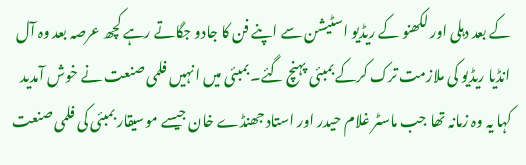کے بعد دہلی اور لکھنو کے ریڈیو اسٹیشن سے اپنے فن کا جادو جگاتے رہے کچھ عرصہ بعد وہ آل انڈیا ریڈیو کی ملازمت ترک کرکے بمبئی پہنچ گئے۔ بمبئی میں انہیں فلمی صنعت نے خوش آمدید کہا یہ وہ زمانہ تھا جب ماسٹر غلام حیدر اور استاد جھنڈے خان جیسے موسیقار بمبئی کی فلمی صنعت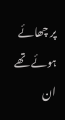پر چھائے ہوئے تھے ان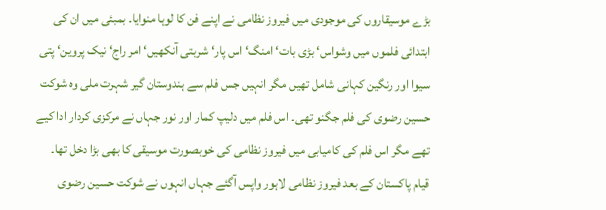بڑے موسیقاروں کی موجودی میں فیروز نظامی نے اپنے فن کا لوہا منوایا۔ بمبئی میں ان کی ابتدائی فلموں میں وشواس‘ بڑی بات‘ امنگ‘ اس پار‘ شربتی آنکھیں‘ امر راج‘ نیک پروین‘ پتی سیوا اور رنگین کہانی شامل تھیں مگر انہیں جس فلم سے ہندوستان گیر شہرت ملی وہ شوکت حسین رضوی کی فلم جگنو تھی۔ اس فلم میں دلیپ کمار اور نور جہاں نے مرکزی کردار ادا کیے تھے مگر اس فلم کی کامیابی میں فیروز نظامی کی خوبصورت موسیقی کا بھی بڑا دخل تھا۔ قیام پاکستان کے بعد فیروز نظامی لاہور واپس آگئے جہاں انہوں نے شوکت حسین رضوی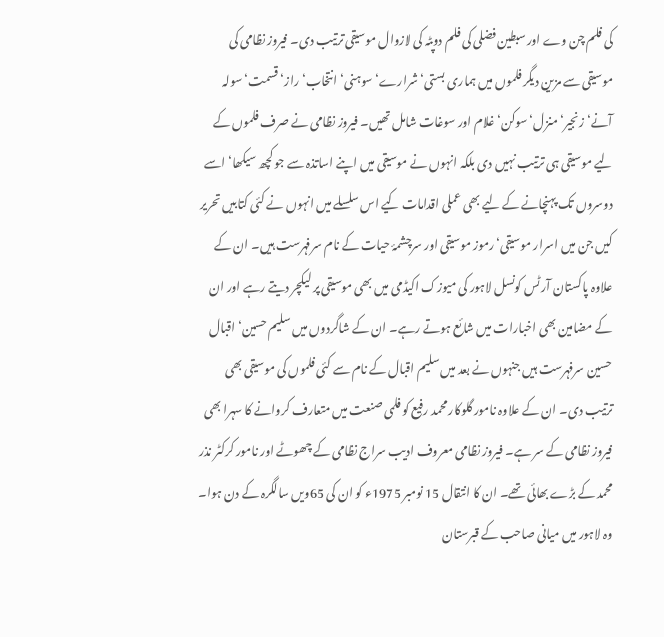کی فلم چن وے اور سبطین فضلی کی فلم دوپٹہ کی لازوال موسیقی ترتیب دی۔ فیروز نظامی کی موسیقی سے مزین دیگر فلموں میں ہماری بستی‘ شرارے‘ سوہنی‘ انتخاب‘ راز‘ قسمت‘ سولہ آنے‘ زنجیر‘ منزل‘ سوکن‘ غلام اور سوغات شامل تھیں۔ فیروز نظامی نے صرف فلموں کے لیے موسیقی ہی ترتیب نہیں دی بلکہ انہوں نے موسیقی میں اپنے اساتذہ سے جو کچھ سیکھا‘ اسے دوسروں تک پہنچانے کے لیے بھی عملی اقدامات کیے اس سلسلے میں انہوں نے کئی کتابیں تحریر کیں جن میں اسرار موسیقی‘ رموز موسیقی اور سرچشمۂ حیات کے نام سرفہرست ہیں۔ ان کے علاوہ پاکستان آرٹس کونسل لاہور کی میوزک اکیڈمی میں بھی موسیقی پر لیکچر دیتے رہے اور ان کے مضامین بھی اخبارات میں شائع ہوتے رہے۔ ان کے شاگردوں میں سلیم حسین‘ اقبال حسین سرفہرست ہیں جنہوں نے بعد میں سلیم اقبال کے نام سے کئی فلموں کی موسیقی بھی ترتیب دی۔ ان کے علاوہ نامور گلوکار محمد رفیع کو فلمی صنعت میں متعارف کروانے کا سہرا بھی فیروز نظامی کے سر ہے۔ فیروز نظامی معروف ادیب سراج نظامی کے چھوٹے اور نامور کرکٹر نذر محمد کے بڑے بھائی تھے۔ ان کا انتقال 15 نومبر 1975ء کو ان کی 65ویں سالگرہ کے دن ہوا۔ وہ لاہور میں میانی صاحب کے قبرستان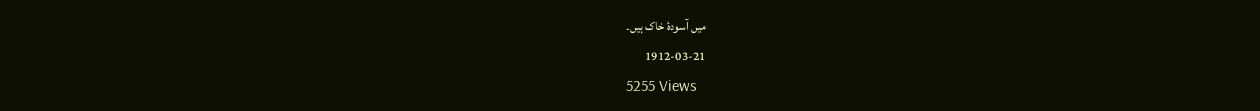میں آسودۂ خاک ہیں۔
1912-03-21
5255 Views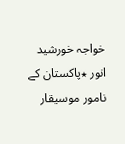خواجہ خورشید انور ٭پاکستان کے نامور موسیقار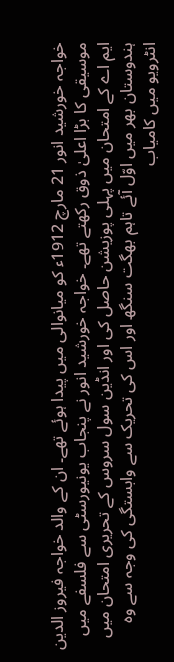خواجہ خورشید انور 21 مارچ 1912ء کو میانوالی میں پیدا ہوئے تھے۔ ان کے والد خواجہ فیروز الدین موسیقی کا بڑا اعلیٰ ذوق رکھتے تھے۔ خواجہ خورشید انور نے پنجاب یونیورسٹی سے فلسفے میں ایم اے کے امتحان میں پہلی پوزیشن حاصل کی اور انڈین سول سروس کے تحریری امتحان میں ہندوستان بھر میں اوّل آئے تاہم بھگت سنگھ اور اس کی تحریک سے وابستگی کی وجہ سے وہ انٹرویو میں کامیاب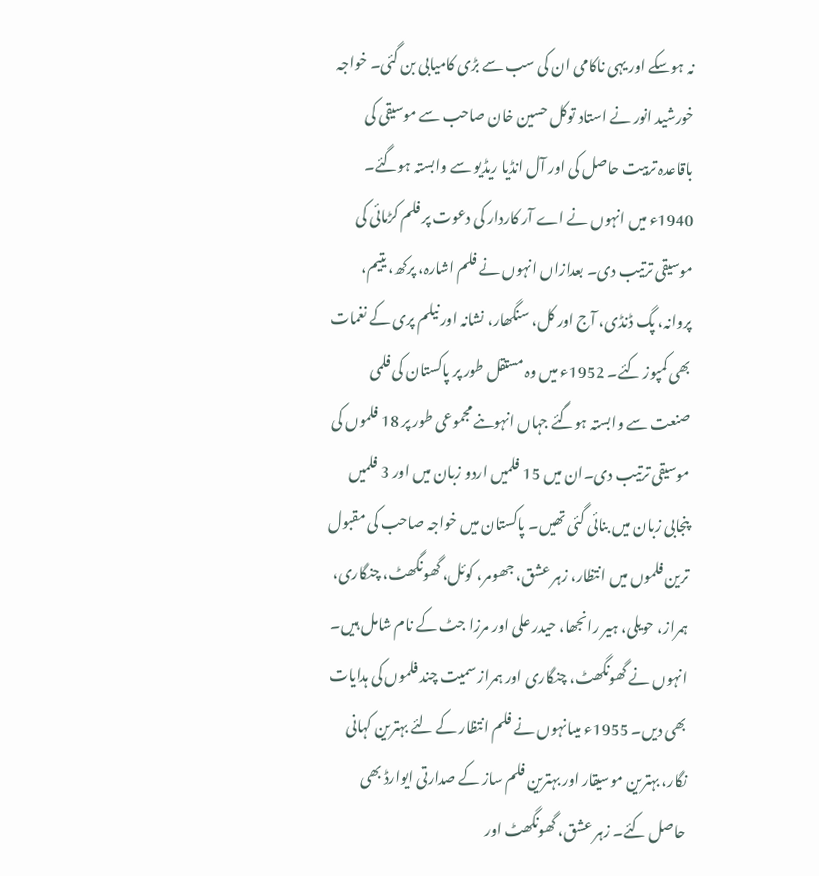نہ ہوسکے اور یہی ناکامی ان کی سب سے بڑی کامیابی بن گئی۔ خواجہ خورشید انور نے استاد توکل حسین خان صاحب سے موسیقی کی باقاعدہ تربیت حاصل کی اور آل انڈیا ریڈیو سے وابستہ ہوگئے۔ 1940ء میں انہوں نے اے آر کاردار کی دعوت پر فلم کڑمائی کی موسیقی ترتیب دی۔ بعدازاں انہوں نے فلم اشارہ، پرکھ، یتیم، پروانہ، پگ ڈنڈی، آج اور کل، سنگھار، نشانہ اور نیلم پری کے نغمات بھی کمپوز کئے۔ 1952ء میں وہ مستقل طور پر پاکستان کی فلمی صنعت سے وابستہ ہوگئے جہاں انہوںنے مجموعی طور پر 18 فلموں کی موسیقی ترتیب دی۔ان میں 15 فلمیں اردو زبان میں اور 3 فلمیں پنجابی زبان میں بنائی گئی تھیں۔ پاکستان میں خواجہ صاحب کی مقبول ترین فلموں میں انتظار، زہر عشق، جھومر، کوئل، گھونگھٹ، چنگاری، ہمراز، حویلی، ہیر رانجھا، حیدر علی اور مرزا جٹ کے نام شامل ہیں۔ انہوں نے گھونگھٹ، چنگاری اور ہمراز سمیت چند فلموں کی ہدایات بھی دیں۔ 1955ء میںانہوں نے فلم انتظار کے لئے بہترین کہانی نگار، بہترین موسیقار اور بہترین فلم ساز کے صدارتی ایوارڈ بھی حاصل کئے۔ زہر عشق، گھونگھٹ اور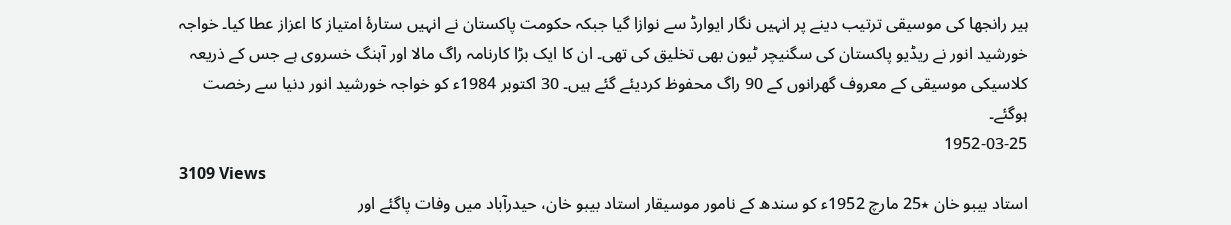ہیر رانجھا کی موسیقی ترتیب دینے پر انہیں نگار ایوارڈ سے نوازا گیا جبکہ حکومت پاکستان نے انہیں ستارۂ امتیاز کا اعزاز عطا کیا۔ خواجہ خورشید انور نے ریڈیو پاکستان کی سگنیچر ٹیون بھی تخلیق کی تھی۔ ان کا ایک بڑا کارنامہ راگ مالا اور آہنگ خسروی ہے جس کے ذریعہ کلاسیکی موسیقی کے معروف گھرانوں کے 90 راگ محفوظ کردیئے گئے ہیں۔ 30 اکتوبر 1984ء کو خواجہ خورشید انور دنیا سے رخصت ہوگئے۔
1952-03-25
3109 Views
استاد بیبو خان ٭25 مارچ 1952ء کو سندھ کے نامور موسیقار استاد بیبو خان، حیدرآباد میں وفات پاگئے اور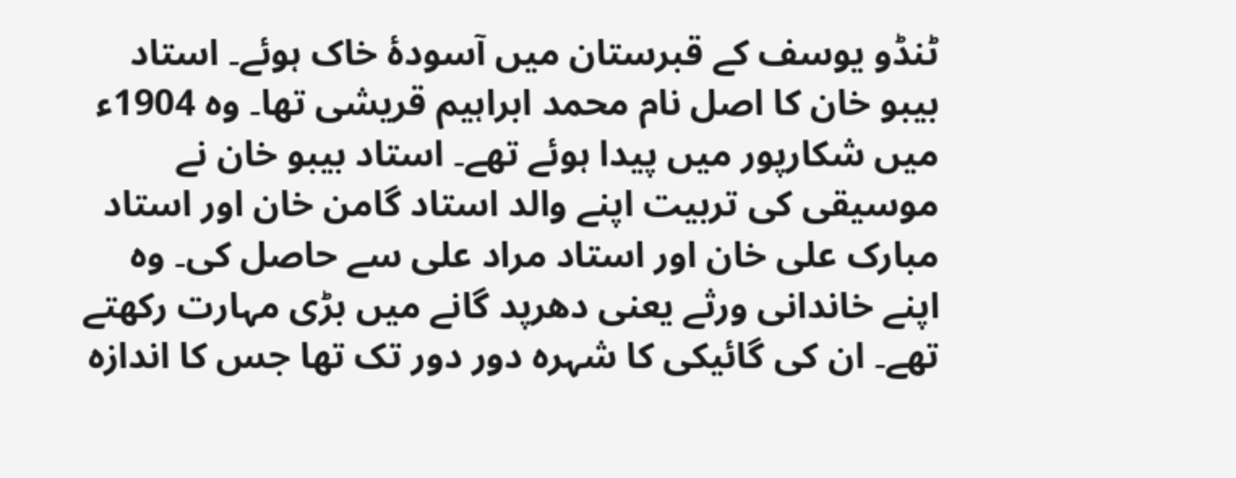ٹنڈو یوسف کے قبرستان میں آسودۂ خاک ہوئے۔ استاد بیبو خان کا اصل نام محمد ابراہیم قریشی تھا۔ وہ 1904ء میں شکارپور میں پیدا ہوئے تھے۔ استاد بیبو خان نے موسیقی کی تربیت اپنے والد استاد گامن خان اور استاد مبارک علی خان اور استاد مراد علی سے حاصل کی۔ وہ اپنے خاندانی ورثے یعنی دھرپد گانے میں بڑی مہارت رکھتے تھے۔ ان کی گائیکی کا شہرہ دور دور تک تھا جس کا اندازہ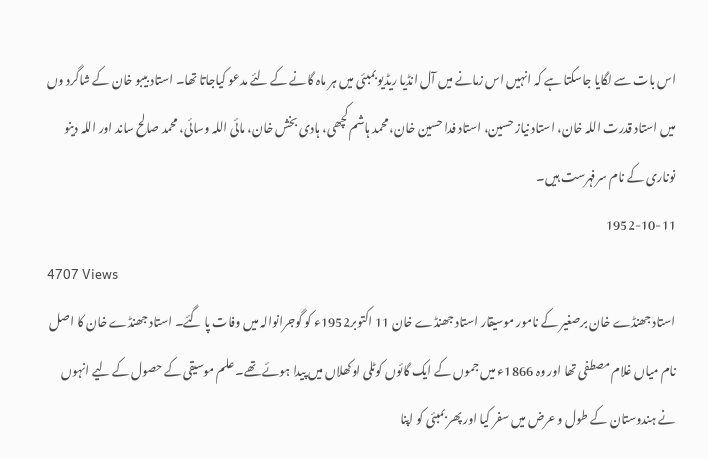اس بات سے لگایا جاسکتا ہے کہ انہیں اس زمانے میں آل انڈیا ریڈیو بمبئی میں ہر ماہ گانے کے لئے مدعو کیاجاتا تھا۔ استاد بیبو خان کے شاگرد وں میں استاد قدرت اللہ خان، استاد نیاز حسین، استاد فدا حسین خان، محمد ہاشم کچھی، ہادی بخش خان، مائی اللہ وسائی، محمد صالح ساند اور اللہ دینو نوناری کے نام سرفہرست ہیں۔
1952-10-11
4707 Views
استاد جھنڈے خان برصغیر کے نامور موسیقار استاد جھنڈے خان 11 اکتوبر1952ء کو گوجرانوالہ میں وفات پا گئے۔ استاد جھنڈے خان کا اصل نام میاں غلام مصطفی تھا اور وہ 1866ء میں جموں کے ایک گائوں کوٹلی اوکھلاں میں پیدا ہوئے تھے۔ علم موسیقی کے حصول کے لیے انہوں نے ہندوستان کے طول و عرض میں سفر کیا اور پھر بمبئی کو اپنا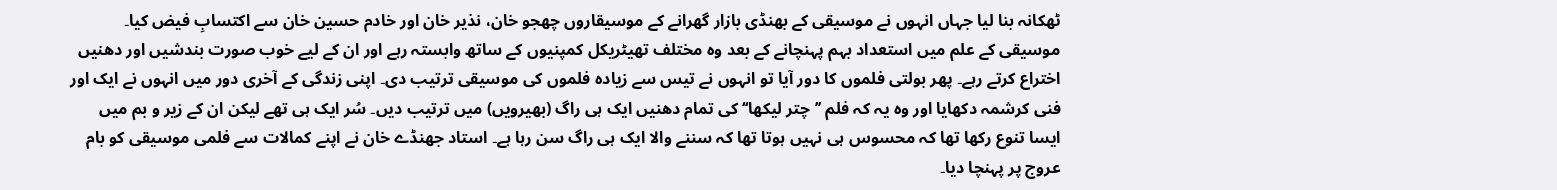ٹھکانہ بنا لیا جہاں انہوں نے موسیقی کے بھنڈی بازار گھرانے کے موسیقاروں چھجو خان، نذیر خان اور خادم حسین خان سے اکتسابِ فیض کیا۔ موسیقی کے علم میں استعداد بہم پہنچانے کے بعد وہ مختلف تھیٹریکل کمپنیوں کے ساتھ وابستہ رہے اور ان کے لیے خوب صورت بندشیں اور دھنیں اختراع کرتے رہے۔ پھر بولتی فلموں کا دور آیا تو انہوں نے تیس سے زیادہ فلموں کی موسیقی ترتیب دی۔ اپنی زندگی کے آخری دور میں انہوں نے ایک اور فنی کرشمہ دکھایا اور وہ یہ کہ فلم ’’چتر لیکھا‘‘ کی تمام دھنیں ایک ہی راگ (بھیرویں) میں ترتیب دیں۔ سُر ایک ہی تھے لیکن ان کے زیر و بم میں ایسا تنوع رکھا تھا کہ محسوس ہی نہیں ہوتا تھا کہ سننے والا ایک ہی راگ سن رہا ہے۔ استاد جھنڈے خان نے اپنے کمالات سے فلمی موسیقی کو بام عروج پر پہنچا دیا۔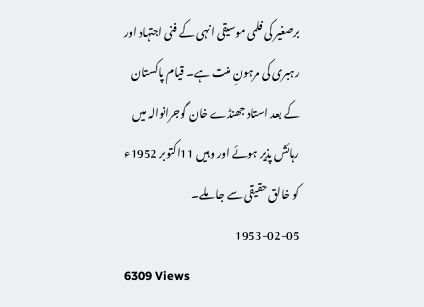برصغیر کی فلمی موسیقی انہی کے فنی اجتہاد اور رہبری کی مرہونِ منت ہے۔ قیام پاکستان کے بعد استاد جھنڈے خان گوجرانوالہ میں رہائش پذیر ہوئے اور وہیں 11اکتوبر 1952ء کو خالق حقیقی سے جا ملے۔
1953-02-05
6309 Views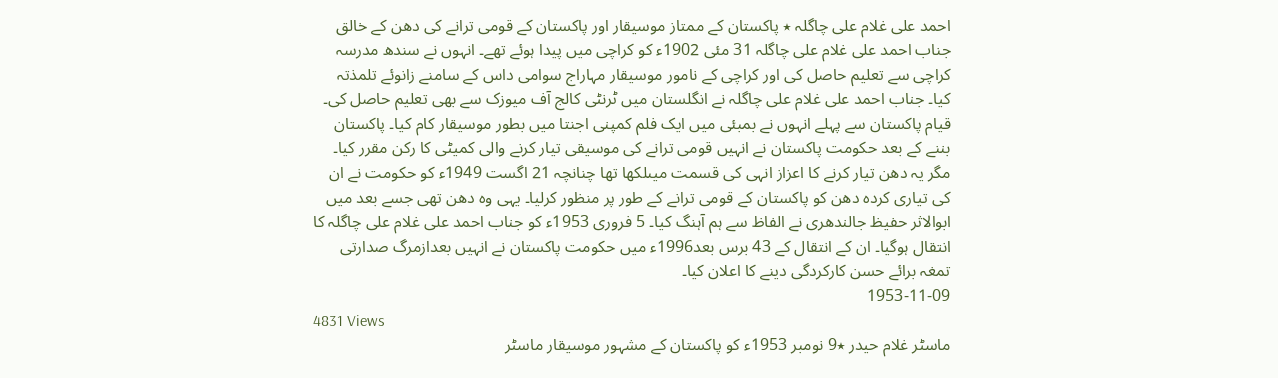احمد علی غلام علی چاگلہ ٭ پاکستان کے ممتاز موسیقار اور پاکستان کے قومی ترانے کی دھن کے خالق جناب احمد علی غلام علی چاگلہ 31 مئی 1902ء کو کراچی میں پیدا ہوئے تھے۔ انہوں نے سندھ مدرسہ کراچی سے تعلیم حاصل کی اور کراچی کے نامور موسیقار مہاراج سوامی داس کے سامنے زانوئے تلمذتہ کیا۔ جناب احمد علی غلام علی چاگلہ نے انگلستان میں ٹرنٹی کالج آف میوزک سے بھی تعلیم حاصل کی۔ قیام پاکستان سے پہلے انہوں نے بمبئی میں ایک فلم کمپنی اجنتا میں بطور موسیقار کام کیا۔ پاکستان بننے کے بعد حکومت پاکستان نے انہیں قومی ترانے کی موسیقی تیار کرنے والی کمیٹی کا رکن مقرر کیا۔ مگر یہ دھن تیار کرنے کا اعزاز انہی کی قسمت میںلکھا تھا چنانچہ 21 اگست 1949ء کو حکومت نے ان کی تیاری کردہ دھن کو پاکستان کے قومی ترانے کے طور پر منظور کرلیا۔ یہی وہ دھن تھی جسے بعد میں ابوالاثر حفیظ جالندھری نے الفاظ سے ہم آہنگ کیا۔ 5 فروری 1953ء کو جناب احمد علی غلام علی چاگلہ کا انتقال ہوگیا۔ ان کے انتقال کے 43 برس بعد1996ء میں حکومت پاکستان نے انہیں بعدازمرگ صدارتی تمغہ برائے حسن کارکردگی دینے کا اعلان کیا۔
1953-11-09
4831 Views
ماسٹر غلام حیدر ٭9 نومبر 1953ء کو پاکستان کے مشہور موسیقار ماسٹر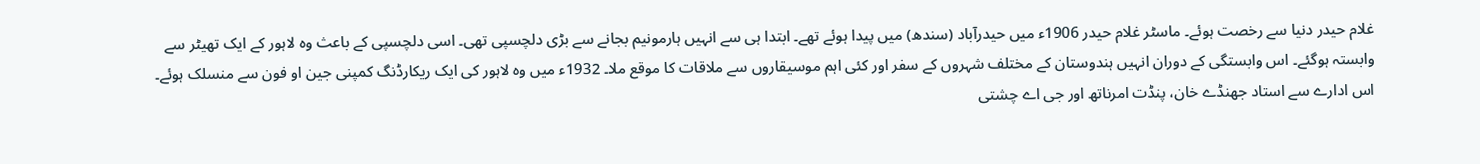غلام حیدر دنیا سے رخصت ہوئے۔ ماسٹر غلام حیدر 1906ء میں حیدرآباد (سندھ) میں پیدا ہوئے تھے۔ ابتدا ہی سے انہیں ہارمونیم بجانے سے بڑی دلچسپی تھی۔ اسی دلچسپی کے باعث وہ لاہور کے ایک تھیٹر سے وابستہ ہوگئے۔ اس وابستگی کے دوران انہیں ہندوستان کے مختلف شہروں کے سفر اور کئی اہم موسیقاروں سے ملاقات کا موقع ملا۔ 1932ء میں وہ لاہور کی ایک ریکارڈنگ کمپنی جین او فون سے منسلک ہوئے۔ اس ادارے سے استاد جھنڈے خان، پنڈت امرناتھ اور جی اے چشتی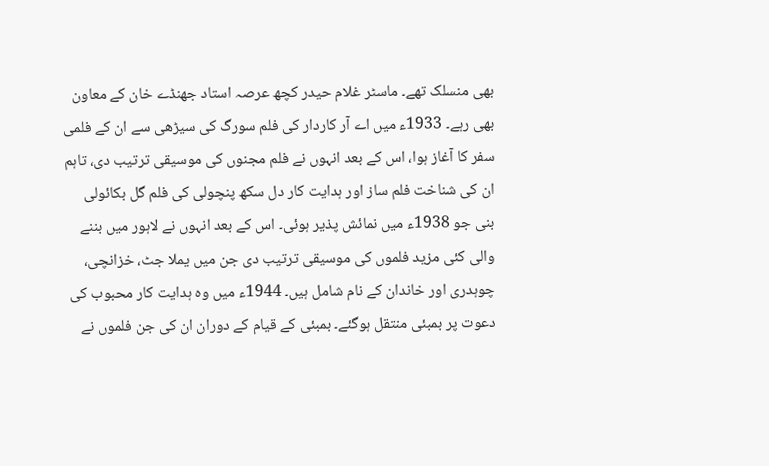بھی منسلک تھے۔ ماسٹر غلام حیدر کچھ عرصہ استاد جھنڈے خان کے معاون بھی رہے۔ 1933ء میں اے آر کاردار کی فلم سورگ کی سیڑھی سے ان کے فلمی سفر کا آغاز ہوا، اس کے بعد انہوں نے فلم مجنوں کی موسیقی ترتیب دی، تاہم ان کی شناخت فلم ساز اور ہدایت کار دل سکھ پنچولی کی فلم گل بکائولی بنی جو 1938ء میں نمائش پذیر ہوئی۔ اس کے بعد انہوں نے لاہور میں بننے والی کئی مزید فلموں کی موسیقی ترتیب دی جن میں یملا جٹ، خزانچی، چوہدری اور خاندان کے نام شامل ہیں۔ 1944ء میں وہ ہدایت کار محبوب کی دعوت پر بمبئی منتقل ہوگئے۔ بمبئی کے قیام کے دوران ان کی جن فلموں نے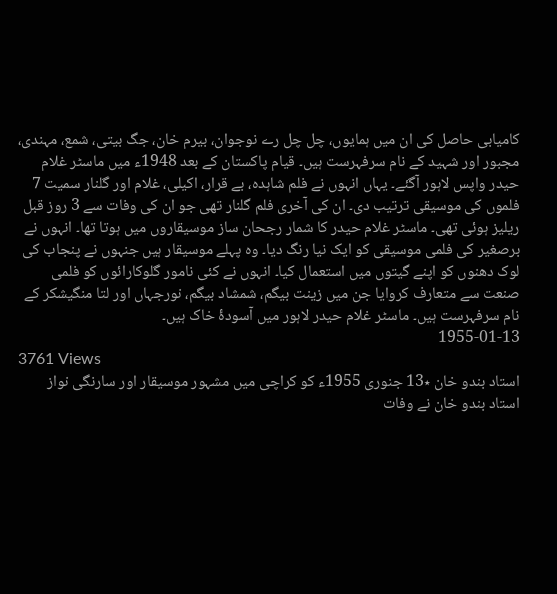کامیابی حاصل کی ان میں ہمایوں، چل چل رے نوجوان، بیرم خان، جگ بیتی، شمع، مہندی، مجبور اور شہید کے نام سرفہرست ہیں۔ قیام پاکستان کے بعد 1948ء میں ماسٹر غلام حیدر واپس لاہور آگئے۔ یہاں انہوں نے فلم شاہدہ، بے قرار، اکیلی، غلام اور گلنار سمیت 7 فلموں کی موسیقی ترتیب دی۔ ان کی آخری فلم گلنار تھی جو ان کی وفات سے 3 روز قبل ریلیز ہوئی تھی۔ ماسٹر غلام حیدر کا شمار رجحان ساز موسیقاروں میں ہوتا تھا۔ انہوں نے برصغیر کی فلمی موسیقی کو ایک نیا رنگ دیا۔ وہ پہلے موسیقار ہیں جنہوں نے پنجاب کی لوک دھنوں کو اپنے گیتوں میں استعمال کیا۔ انہوں نے کئی نامور گلوکارائوں کو فلمی صنعت سے متعارف کروایا جن میں زینت بیگم، شمشاد بیگم، نورجہاں اور لتا منگیشکر کے نام سرفہرست ہیں۔ ماسٹر غلام حیدر لاہور میں آسودۂ خاک ہیں۔
1955-01-13
3761 Views
استاد بندو خان ٭13 جنوری 1955ء کو کراچی میں مشہور موسیقار اور سارنگی نواز استاد بندو خان نے وفات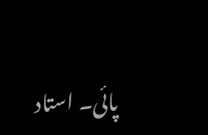پائی۔ استاد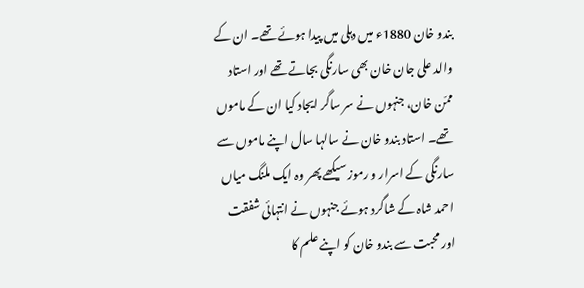بندو خان 1880ء میں دہلی میں پیدا ہوئے تھے۔ ان کے والد علی جان خان بھی سارنگی بجاتے تھے اور استاد ممّن خان، جنہوں نے سر ساگر ایجاد کیا ان کے ماموں تھے۔ استاد بندو خان نے سالہا سال اپنے ماموں سے سارنگی کے اسرار و رموز سیکھے پھر وہ ایک ملنگ میاں احمد شاہ کے شاگرد ہوئے جنہوں نے انتہائی شفقت اور محبت سے بندو خان کو اپنے علم کا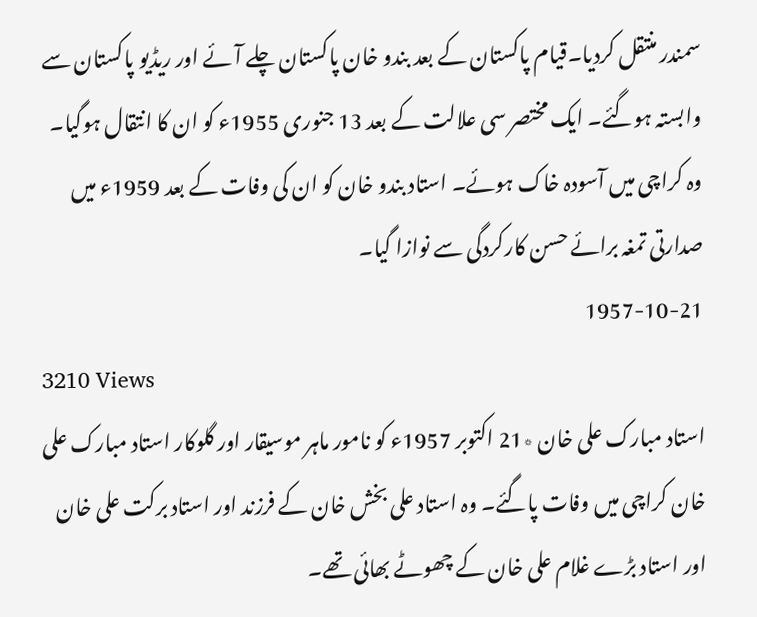سمندر منتقل کردیا۔قیام پاکستان کے بعد بندو خان پاکستان چلے آئے اور ریڈیو پاکستان سے وابستہ ہوگئے۔ ایک مختصر سی علالت کے بعد 13 جنوری 1955ء کو ان کا انتقال ہوگیا۔ وہ کراچی میں آسودہ خاک ہوئے۔ استاد بندو خان کو ان کی وفات کے بعد 1959ء میں صدارتی تمغہ برائے حسن کارکردگی سے نوازا گیا۔
1957-10-21
3210 Views
استاد مبارک علی خان ٭21 اکتوبر 1957ء کو نامور ماہر موسیقار اور گلوکار استاد مبارک علی خان کراچی میں وفات پاگئے۔ وہ استاد علی بخش خان کے فرزند اور استاد برکت علی خان اور استاد بڑے غلام علی خان کے چھوٹے بھائی تھے۔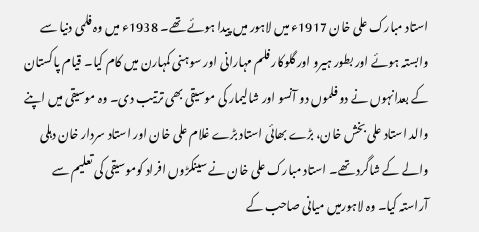استاد مبارک علی خان 1917ء میں لاہور میں پیدا ہوئے تھے۔ 1938ء میں وہ فلمی دنیا سے وابستہ ہوئے اور بطور ہیرو اور گلوکار فلم مہارانی اور سوہنی کمہارن میں کام کیا۔ قیام پاکستان کے بعدانہوں نے دو فلموں دو آنسو اور شالیمار کی موسیقی بھی ترتیب دی۔ وہ موسیقی میں اپنے والد استاد علی بخش خان، بڑے بھائی استاد بڑے غلام علی خان اور استاد سردار خان دہلی والے کے شاگرد تھے۔ استاد مبارک علی خان نے سینکڑوں افراد کوموسیقی کی تعلیم سے آراستہ کیا۔ وہ لاہورمیں میانی صاحب کے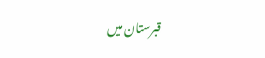قبرستان میں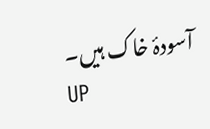آسودۂ خاک ہیں۔
UP